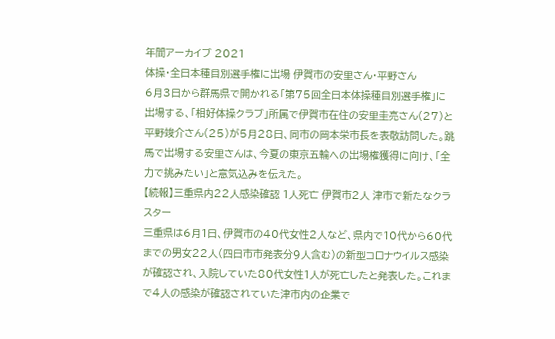年間アーカイブ 2021
体操・全日本種目別選手権に出場 伊賀市の安里さん・平野さん
6月3日から群馬県で開かれる「第75回全日本体操種目別選手権」に出場する、「相好体操クラブ」所属で伊賀市在住の安里圭亮さん(27)と平野竣介さん(25)が5月28日、同市の岡本栄市長を表敬訪問した。跳馬で出場する安里さんは、今夏の東京五輪への出場権獲得に向け、「全力で挑みたい」と意気込みを伝えた。
【続報】三重県内22人感染確認 1人死亡 伊賀市2人 津市で新たなクラスター
三重県は6月1日、伊賀市の40代女性2人など、県内で10代から60代までの男女22人(四日市市発表分9人含む)の新型コロナウイルス感染が確認され、入院していた80代女性1人が死亡したと発表した。これまで4人の感染が確認されていた津市内の企業で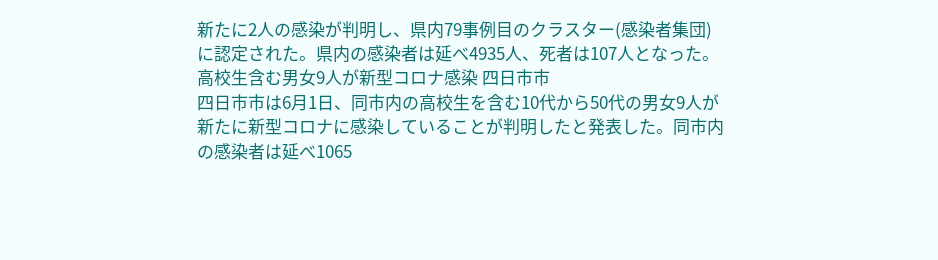新たに2人の感染が判明し、県内79事例目のクラスター(感染者集団)に認定された。県内の感染者は延べ4935人、死者は107人となった。
高校生含む男女9人が新型コロナ感染 四日市市
四日市市は6月1日、同市内の高校生を含む10代から50代の男女9人が新たに新型コロナに感染していることが判明したと発表した。同市内の感染者は延べ1065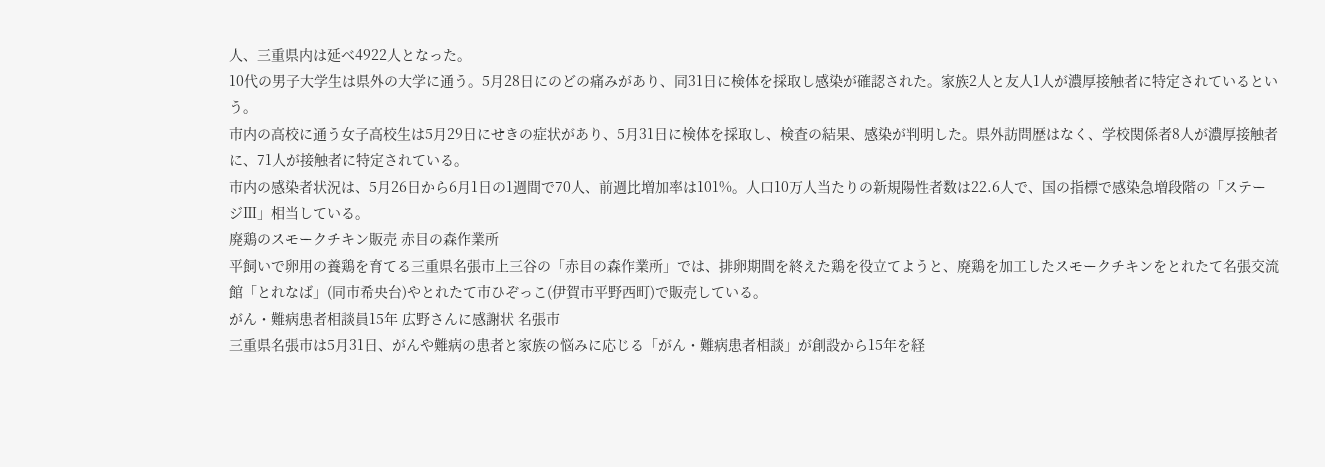人、三重県内は延べ4922人となった。
10代の男子大学生は県外の大学に通う。5月28日にのどの痛みがあり、同31日に検体を採取し感染が確認された。家族2人と友人1人が濃厚接触者に特定されているという。
市内の高校に通う女子高校生は5月29日にせきの症状があり、5月31日に検体を採取し、検査の結果、感染が判明した。県外訪問歴はなく、学校関係者8人が濃厚接触者に、71人が接触者に特定されている。
市内の感染者状況は、5月26日から6月1日の1週間で70人、前週比増加率は101%。人口10万人当たりの新規陽性者数は22.6人で、国の指標で感染急増段階の「ステージⅢ」相当している。
廃鶏のスモークチキン販売 赤目の森作業所
平飼いで卵用の養鶏を育てる三重県名張市上三谷の「赤目の森作業所」では、排卵期間を終えた鶏を役立てようと、廃鶏を加工したスモークチキンをとれたて名張交流館「とれなば」(同市希央台)やとれたて市ひぞっこ(伊賀市平野西町)で販売している。
がん・難病患者相談員15年 広野さんに感謝状 名張市
三重県名張市は5月31日、がんや難病の患者と家族の悩みに応じる「がん・難病患者相談」が創設から15年を経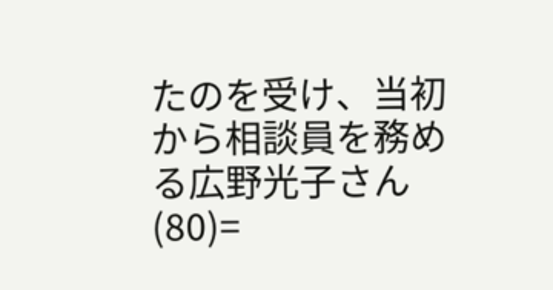たのを受け、当初から相談員を務める広野光子さん(80)=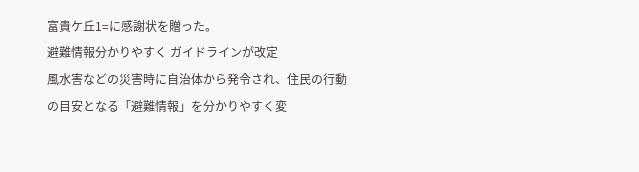富貴ケ丘1=に感謝状を贈った。
避難情報分かりやすく ガイドラインが改定
風水害などの災害時に自治体から発令され、住民の行動の目安となる「避難情報」を分かりやすく変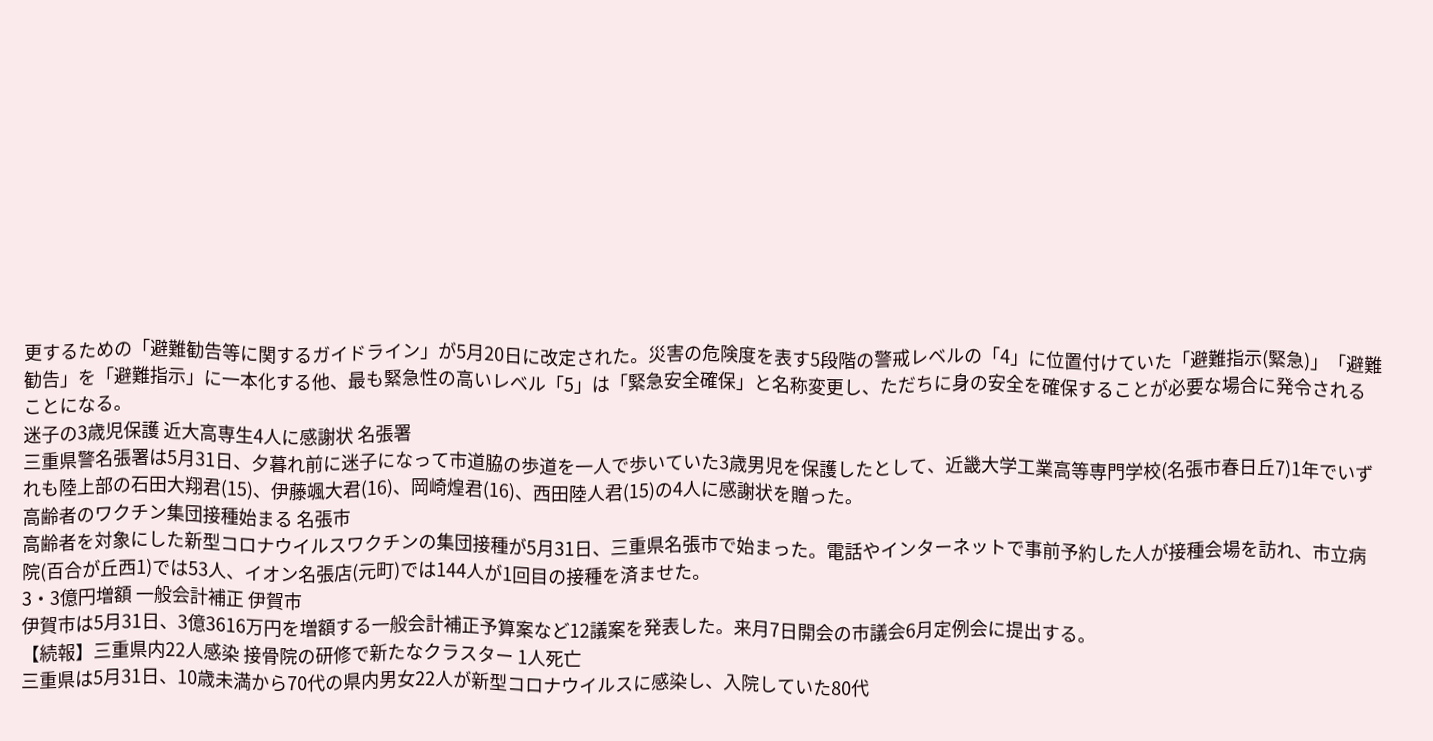更するための「避難勧告等に関するガイドライン」が5月20日に改定された。災害の危険度を表す5段階の警戒レベルの「4」に位置付けていた「避難指示(緊急)」「避難勧告」を「避難指示」に一本化する他、最も緊急性の高いレベル「5」は「緊急安全確保」と名称変更し、ただちに身の安全を確保することが必要な場合に発令されることになる。
迷子の3歳児保護 近大高専生4人に感謝状 名張署
三重県警名張署は5月31日、夕暮れ前に迷子になって市道脇の歩道を一人で歩いていた3歳男児を保護したとして、近畿大学工業高等専門学校(名張市春日丘7)1年でいずれも陸上部の石田大翔君(15)、伊藤颯大君(16)、岡崎煌君(16)、西田陸人君(15)の4人に感謝状を贈った。
高齢者のワクチン集団接種始まる 名張市
高齢者を対象にした新型コロナウイルスワクチンの集団接種が5月31日、三重県名張市で始まった。電話やインターネットで事前予約した人が接種会場を訪れ、市立病院(百合が丘西1)では53人、イオン名張店(元町)では144人が1回目の接種を済ませた。
3・3億円増額 一般会計補正 伊賀市
伊賀市は5月31日、3億3616万円を増額する一般会計補正予算案など12議案を発表した。来月7日開会の市議会6月定例会に提出する。
【続報】三重県内22人感染 接骨院の研修で新たなクラスター 1人死亡
三重県は5月31日、10歳未満から70代の県内男女22人が新型コロナウイルスに感染し、入院していた80代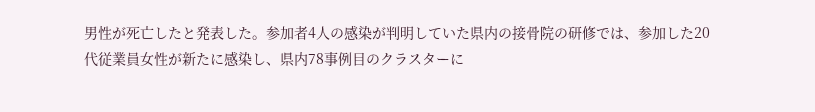男性が死亡したと発表した。参加者4人の感染が判明していた県内の接骨院の研修では、参加した20代従業員女性が新たに感染し、県内78事例目のクラスターに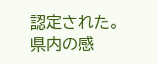認定された。県内の感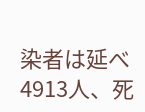染者は延べ4913人、死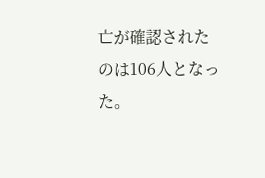亡が確認されたのは106人となった。